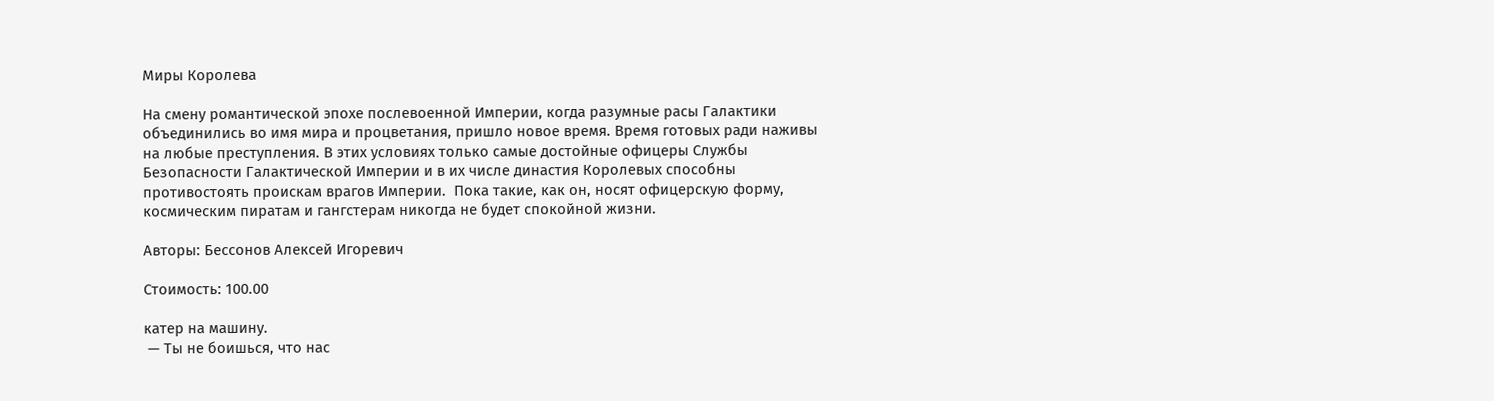Миры Королева

На смену романтической эпохе послевоенной Империи, когда разумные расы Галактики объединились во имя мира и процветания, пришло новое время. Время готовых ради наживы на любые преступления. В этих условиях только самые достойные офицеры Службы Безопасности Галактической Империи и в их числе династия Королевых способны противостоять проискам врагов Империи.  Пока такие, как он, носят офицерскую форму, космическим пиратам и гангстерам никогда не будет спокойной жизни.

Авторы: Бессонов Алексей Игоревич

Стоимость: 100.00

катер на машину.
 — Ты не боишься, что нас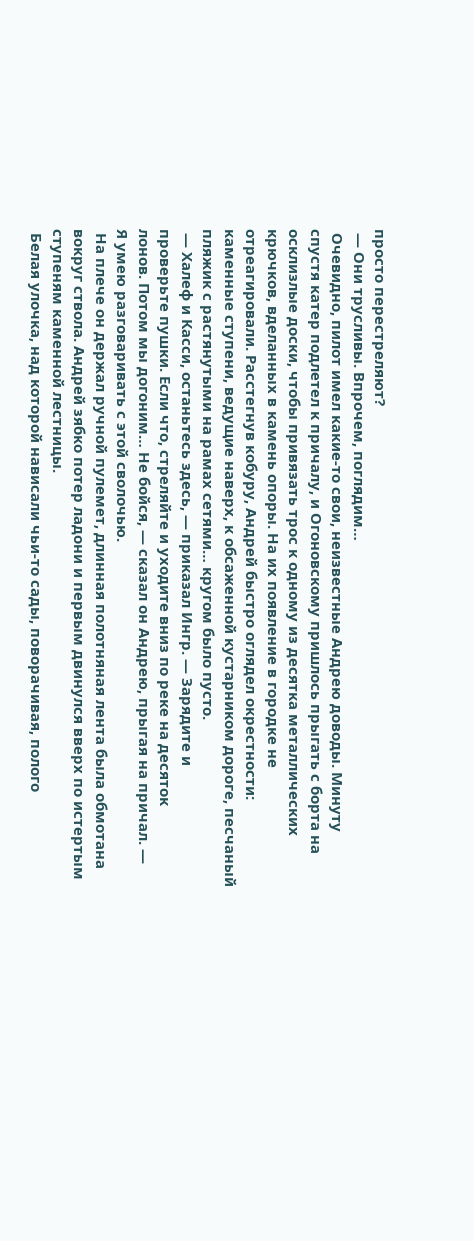просто перестреляют?
 — Они трусливы. Впрочем, поглядим…
 Очевидно, пилот имел какие-то свои, неизвестные Андрею доводы. Минуту
спустя катер подлетел к причалу, и Огоновскому пришлось прыгать с борта на
осклизлые доски, чтобы привязать трос к одному из десятка металлических
крючков, вделанных в камень опоры. На их появление в городке не
отреагировали. Расстегнув кобуру, Андрей быстро оглядел окрестности:
каменные ступени, ведущие наверх, к обсаженной кустарником дороге, песчаный
пляжик с растянутыми на рамах сетями… кругом было пусто.
 — Халеф и Касси, останьтесь здесь, — приказал Ингр. — Зарядите и
проверьте пушки. Если что, стреляйте и уходите вниз по реке на десяток
лонов. Потом мы догоним… Не бойся, — сказал он Андрею, прыгая на причал. —
Я умею разговаривать с этой сволочью.
 На плече он держал ручной пулемет, длинная полотняная лента была обмотана
вокруг ствола. Андрей зябко потер ладони и первым двинулся вверх по истертым
ступеням каменной лестницы.
 Белая улочка, над которой нависали чьи-то сады, поворачивая, полого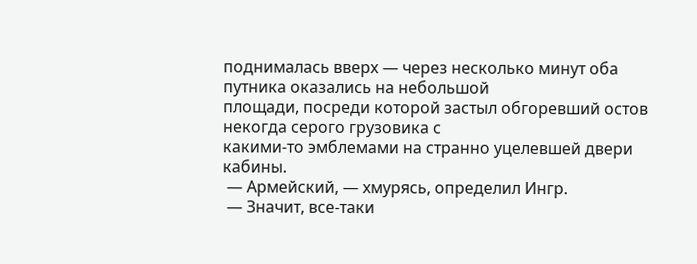поднималась вверх — через несколько минут оба путника оказались на небольшой
площади, посреди которой застыл обгоревший остов некогда серого грузовика с
какими-то эмблемами на странно уцелевшей двери кабины.
 — Армейский, — хмурясь, определил Ингр.
 — Значит, все-таки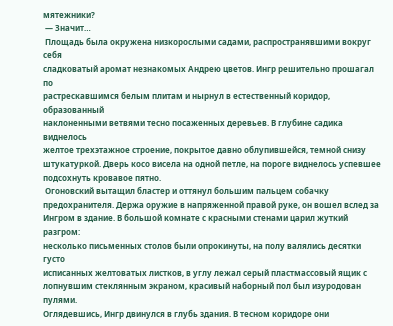мятежники?
 — Значит…
 Площадь была окружена низкорослыми садами, распространявшими вокруг себя
сладковатый аромат незнакомых Андрею цветов. Ингр решительно прошагал по
растрескавшимся белым плитам и нырнул в естественный коридор, образованный
наклоненными ветвями тесно посаженных деревьев. В глубине садика виднелось
желтое трехэтажное строение, покрытое давно облупившейся, темной снизу
штукатуркой. Дверь косо висела на одной петле, на пороге виднелось успевшее
подсохнуть кровавое пятно.
 Огоновский вытащил бластер и оттянул большим пальцем собачку
предохранителя. Держа оружие в напряженной правой руке, он вошел вслед за
Ингром в здание. В большой комнате с красными стенами царил жуткий разгром:
несколько письменных столов были опрокинуты, на полу валялись десятки густо
исписанных желтоватых листков, в углу лежал серый пластмассовый ящик с
лопнувшим стеклянным экраном, красивый наборный пол был изуродован пулями.
Оглядевшись, Ингр двинулся в глубь здания. В тесном коридоре они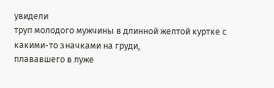увидели
труп молодого мужчины в длинной желтой куртке с какими-то значками на груди,
плававшего в луже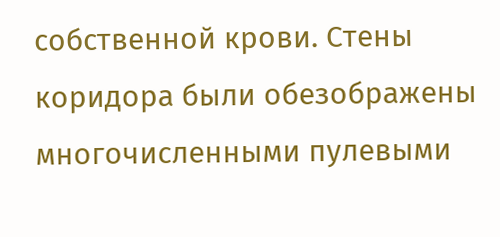собственной крови. Стены коридора были обезображены
многочисленными пулевыми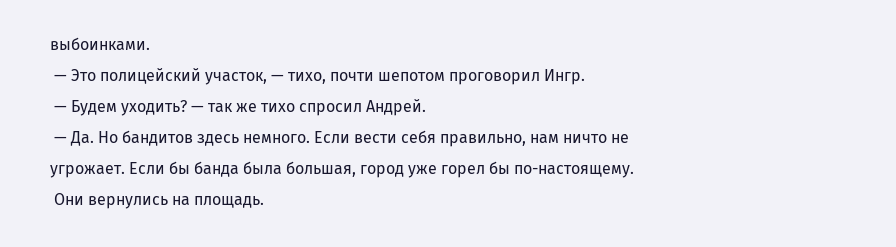выбоинками.
 — Это полицейский участок, — тихо, почти шепотом проговорил Ингр.
 — Будем уходить? — так же тихо спросил Андрей.
 — Да. Но бандитов здесь немного. Если вести себя правильно, нам ничто не
угрожает. Если бы банда была большая, город уже горел бы по-настоящему.
 Они вернулись на площадь.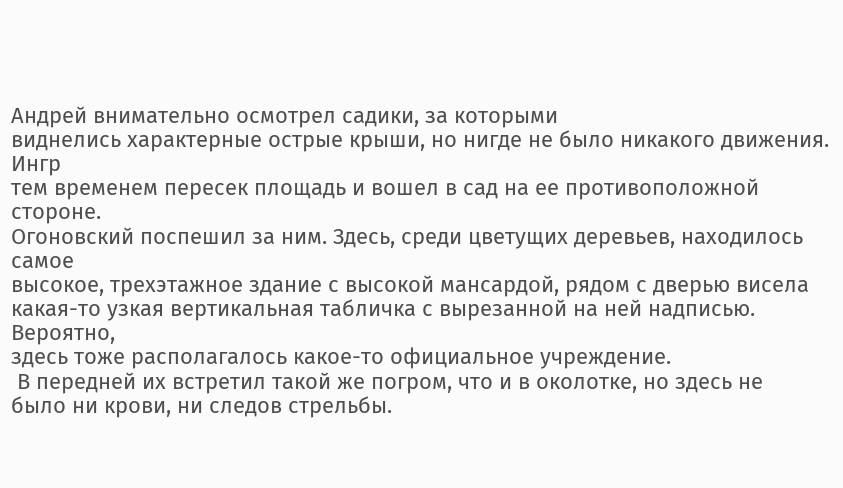Андрей внимательно осмотрел садики, за которыми
виднелись характерные острые крыши, но нигде не было никакого движения. Ингр
тем временем пересек площадь и вошел в сад на ее противоположной стороне.
Огоновский поспешил за ним. Здесь, среди цветущих деревьев, находилось самое
высокое, трехэтажное здание с высокой мансардой, рядом с дверью висела
какая-то узкая вертикальная табличка с вырезанной на ней надписью. Вероятно,
здесь тоже располагалось какое-то официальное учреждение.
 В передней их встретил такой же погром, что и в околотке, но здесь не
было ни крови, ни следов стрельбы.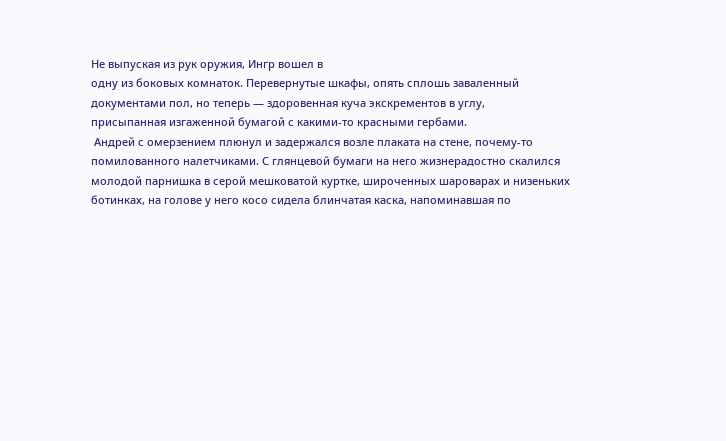Не выпуская из рук оружия, Ингр вошел в
одну из боковых комнаток. Перевернутые шкафы, опять сплошь заваленный
документами пол, но теперь — здоровенная куча экскрементов в углу,
присыпанная изгаженной бумагой с какими-то красными гербами.
 Андрей с омерзением плюнул и задержался возле плаката на стене, почему-то
помилованного налетчиками. С глянцевой бумаги на него жизнерадостно скалился
молодой парнишка в серой мешковатой куртке, широченных шароварах и низеньких
ботинках, на голове у него косо сидела блинчатая каска, напоминавшая по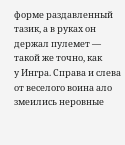форме раздавленный тазик, а в руках он держал пулемет — такой же точно, как
у Ингра. Справа и слева от веселого воина ало змеились неровные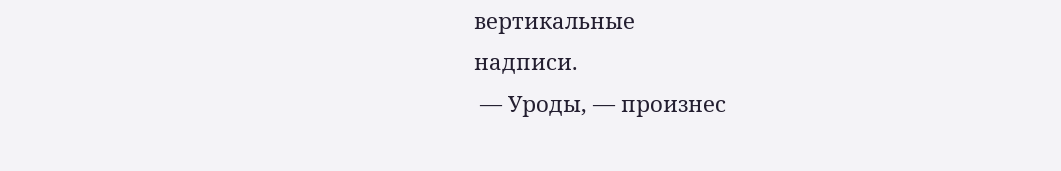вертикальные
надписи.
 — Уроды, — произнес